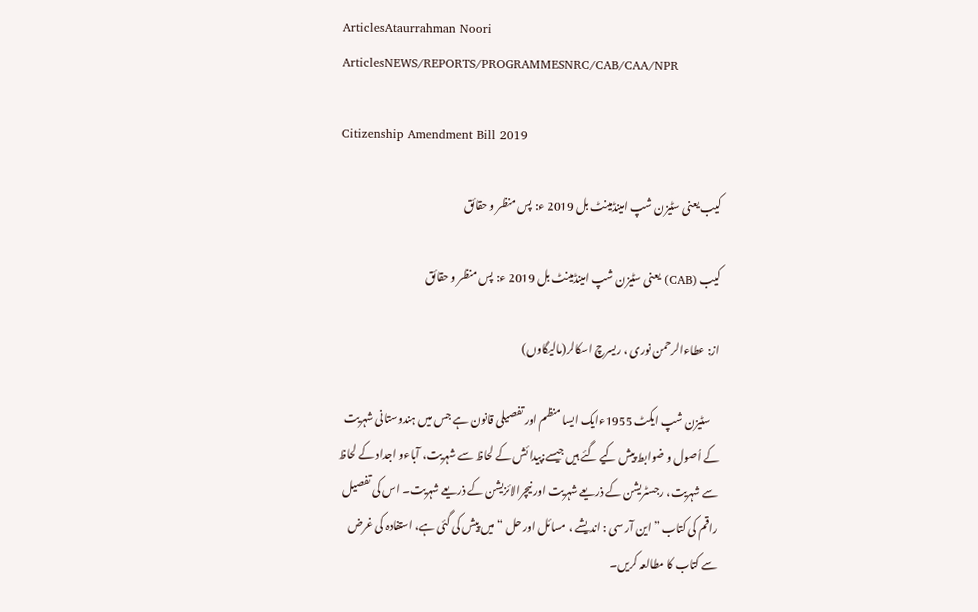ArticlesAtaurrahman Noori ArticlesNEWS/REPORTS/PROGRAMMESNRC/CAB/CAA/NPR

Citizenship Amendment Bill 2019

کیب یعنی سٹیزن شپ امینڈمینٹ بل 2019 ء: پس منظر و حقائق

کیب (CAB) یعنی سٹیزن شپ امینڈمینٹ بل 2019 ء: پس منظر و حقائق

از: عطاءالرحمن نوری ، ریسرچ اسکالر(مالیگاوں)

    سٹیزن شپ ایکٹ 1955ءایک ایسا منظم اور تفصیلی قانون ہے جس میں ہندوستانی شہریت کے اُصول و ضوابط پیش کیے گئے ہیں جیسے:پیدا ئش کے لحاظ سے شہریت، آباءو اجداد کے لحاظ سے شہریت، رجسٹریشن کے ذریعے شہریت اور نیچرالائزیشن کے ذریعے شہریت۔ اس کی تفصیل راقم کی کتاب ”این آر سی : اندیشے ، مسائل اور حل “ میں پیش کی گئی ہے، استفادہ کی غرض سے کتاب کا مطالعہ کریں۔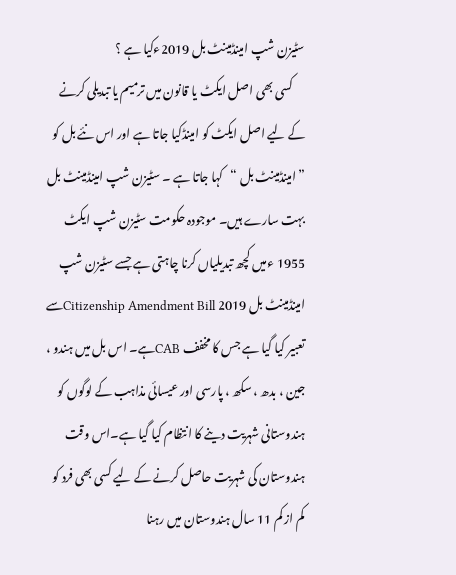سٹیزن شپ امینڈمینٹ بل 2019ءکیا ہے ؟
     کسی بھی اصل ایکٹ یا قانون میں ترمیم یا تبدیلی کرنے کے لیے اصل ایکٹ کو امینڈکیا جاتا ہے اور اس نئے بل کو ”امینڈمینٹ بل “کہا جاتا ہے ۔ سٹیزن شپ امینڈمینٹ بل بہت سارے ہیں۔ موجودہ حکومت سٹیزن شپ ایکٹ 1955 ءمیں کچھ تبدیلیاں کرنا چاہتی ہے جسے سٹیزن شپ امینڈمینٹ بل 2019 Citizenship Amendment Billسے تعبیر کیا گیا ہے جس کا مخفف CABہے۔ اس بل میں ہندو ، جین ، بدھ ، سکھ ، پارسی اور عیسائی مذاہب کے لوگوں کو ہندوستانی شہریت دینے کا انتظام کیا گیا ہے۔اس وقت ہندوستان کی شہریت حاصل کرنے کے لیے کسی بھی فرد کو کم از کم 11 سال ہندوستان میں رہنا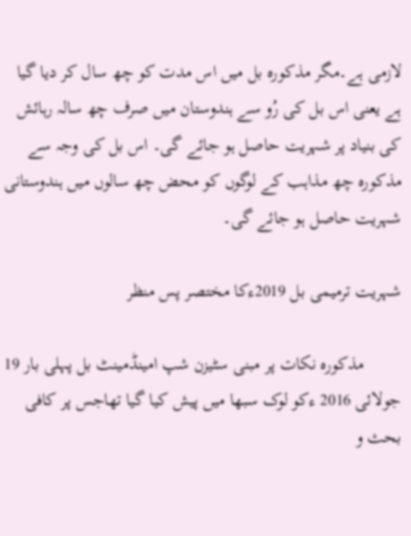لازمی ہے۔مگر مذکورہ بل میں اس مدت کو چھ سال کر دیا گیا ہے یعنی اس بل کی رُو سے ہندوستان میں صرف چھ سالہ رہائش کی بنیاد پر شہریت حاصل ہو جائے گی۔ اس بل کی وجہ سے مذکورہ چھ مذاہب کے لوگوں کو محض چھ سالوں میں ہندوستانی شہریت حاصل ہو جائے گی۔

شہریت ترمیمی بل 2019ءکا مختصر پس منظر

        مذکورہ نکات پر مبنی سٹیزن شپ امینڈمینٹ بل پہلی بار 19 جولائی 2016 ءکو لوک سبھا میں پیش کیا گیا تھاجس پر کافی بحث و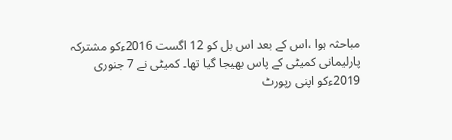مباحثہ ہوا ،اس کے بعد اس بل کو 12 اگست 2016ءکو مشترکہ پارلیمانی کمیٹی کے پاس بھیجا گیا تھا۔ کمیٹی نے 7 جنوری 2019ءکو اپنی رپورٹ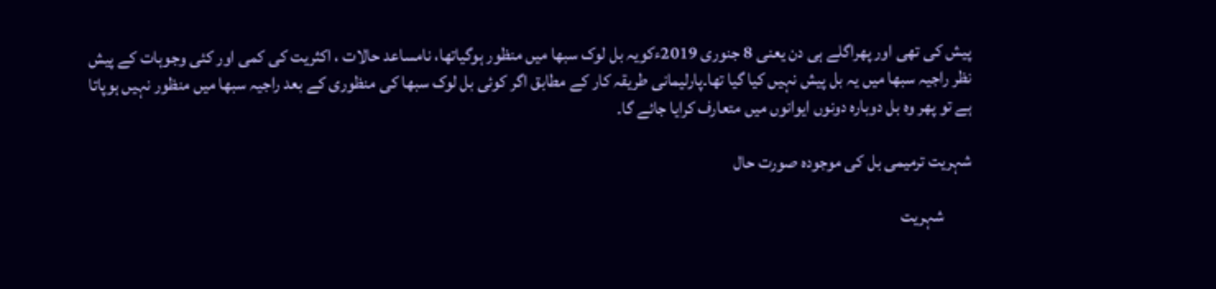پیش کی تھی اور پھراگلے ہی دن یعنی 8 جنوری 2019ءکویہ بل لوک سبھا میں منظور ہوگیاتھا، نامساعد حالات ، اکثریت کی کمی اور کئی وجوہات کے پیش نظر راجیہ سبھا میں یہ بل پیش نہیں کیا گیا تھا۔پارلیمانی طریقہ کار کے مطابق اگر کوئی بل لوک سبھا کی منظوری کے بعد راجیہ سبھا میں منظور نہیں ہوپاتا ہے تو پھر وہ بل دوبارہ دونوں ایوانوں میں متعارف کرایا جائے گا۔

شہریت ترمیمی بل کی موجودہ صورت حال

        شہریت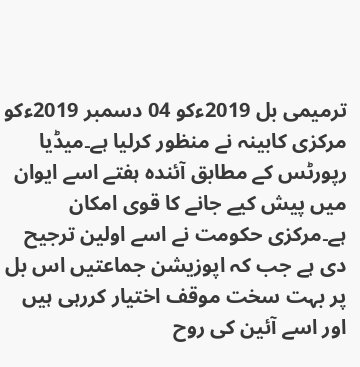ترمیمی بل 2019ءکو 04 دسمبر 2019ءکو مرکزی کابینہ نے منظور کرلیا ہے۔میڈیا رپورٹس کے مطابق آئندہ ہفتے اسے ایوان میں پیش کیے جانے کا قوی امکان ہے۔مرکزی حکومت نے اسے اولین ترجیح دی ہے جب کہ اپوزیشن جماعتیں اس بل پر بہت سخت موقف اختیار کررہی ہیں اور اسے آئین کی روح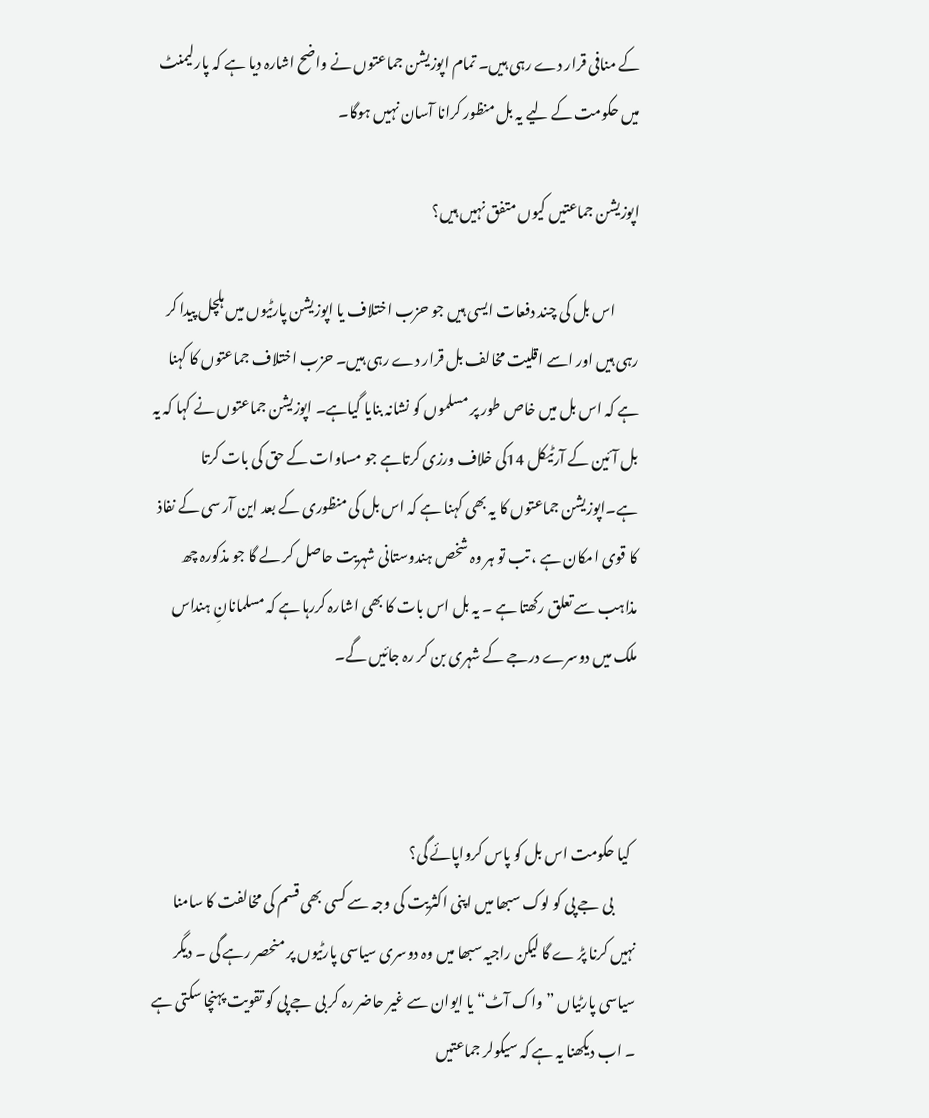کے منافی قرار دے رہی ہیں۔ تمام اپوزیشن جماعتوں نے واضح اشارہ دیا ہے کہ پارلیمنٹ میں حکومت کے لیے یہ بل منظور کرانا آسان نہیں ہوگا۔

اپوزیشن جماعتیں کیوں متفق نہیں ہیں؟

        اس بل کی چند دفعات ایسی ہیں جو حزب اختلاف یا اپوزیشن پارٹیوں میں ہلچل پیدا کر رہی ہیں اور اسے اقلیت مخالف بل قرار دے رہی ہیں۔ حزب اختلاف جماعتوں کا کہنا ہے کہ اس بل میں خاص طور پر مسلموں کو نشانہ بنایا گیاہے۔ اپوزیشن جماعتوں نے کہا کہ یہ بل آئین کے آرٹیکل 14کی خلاف ورزی کرتاہے جو مساوات کے حق کی بات کرتا ہے۔اپوزیشن جماعتوں کا یہ بھی کہنا ہے کہ اس بل کی منظوری کے بعد این آر سی کے نفاذ کا قوی امکان ہے ، تب تو ہر وہ شخص ہندوستانی شہریت حاصل کر لے گا جو مذکورہ چھ مذاہب سے تعلق رکھتا ہے ۔ یہ بل اس بات کا بھی اشارہ کررہا ہے کہ مسلمانانِ ہنداس ملک میں دوسرے درجے کے شہری بن کر رہ جائیں گے۔



  کیا حکومت اس بل کو پاس کرواپائے گی؟
        بی جے پی کو لوک سبھا میں اپنی اکثریت کی وجہ سے کسی بھی قسم کی مخالفت کا سامنا نہیں کرنا پڑ ے گا لیکن راجیہ سبھا میں وہ دوسری سیاسی پارٹیوں پر منحصر رہے گی ۔ دیگر سیاسی پارٹیاں ” واک آٹ“ یا ایوان سے غیر حاضر رہ کر بی جے پی کو تقویت پہنچا سکتی ہے ۔ اب دیکھنا یہ ہے کہ سیکولر جماعتیں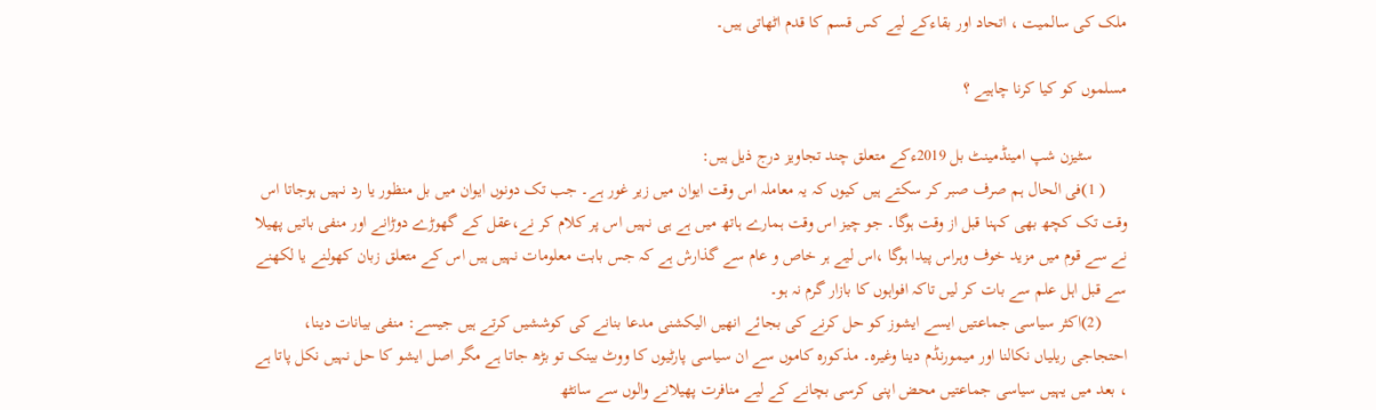ملک کی سالمیت ، اتحاد اور بقاءکے لیے کس قسم کا قدم اٹھاتی ہیں۔

مسلموں کو کیا کرنا چاہیے ؟

        سٹیزن شپ امینڈمینٹ بل 2019ءکے متعلق چند تجاویز درج ذیل ہیں:
     ( 1)فی الحال ہم صرف صبر کر سکتے ہیں کیوں کہ یہ معاملہ اس وقت ایوان میں زیر غور ہے۔ جب تک دونوں ایوان میں بل منظور یا رد نہیں ہوجاتا اس وقت تک کچھ بھی کہنا قبل از وقت ہوگا۔ جو چیز اس وقت ہمارے ہاتھ میں ہے ہی نہیں اس پر کلام کر نے،عقل کے گھوڑے دوڑانے اور منفی باتیں پھیلا نے سے قوم میں مزید خوف وہراس پیدا ہوگا ،اس لیے ہر خاص و عام سے گذارش ہے کہ جس بابت معلومات نہیں ہیں اس کے متعلق زبان کھولنے یا لکھنے سے قبل اہل علم سے بات کر لیں تاکہ افواہوں کا بازار گرم نہ ہو۔
      (2)اکثر سیاسی جماعتیں ایسے ایشوز کو حل کرنے کی بجائے انھیں الیکشنی مدعا بنانے کی کوششیں کرتے ہیں جیسے: منفی بیانات دینا، احتجاجی ریلیاں نکالنا اور میمورنڈم دینا وغیرہ۔ مذکورہ کاموں سے ان سیاسی پارٹیوں کا ووٹ بینک تو بڑھ جاتا ہے مگر اصل ایشو کا حل نہیں نکل پاتا ہے ، بعد میں یہیں سیاسی جماعتیں محض اپنی کرسی بچانے کے لیے منافرت پھیلانے والوں سے سانٹھ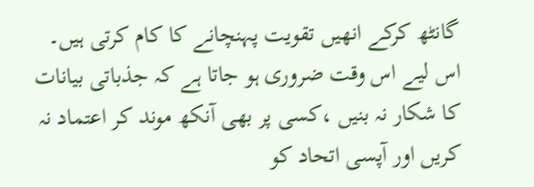گانٹھ کرکے انھیں تقویت پہنچانے کا کام کرتی ہیں۔ اس لیے اس وقت ضروری ہو جاتا ہے کہ جذباتی بیانات کا شکار نہ بنیں ،کسی پر بھی آنکھ موند کر اعتماد نہ کریں اور آپسی اتحاد کو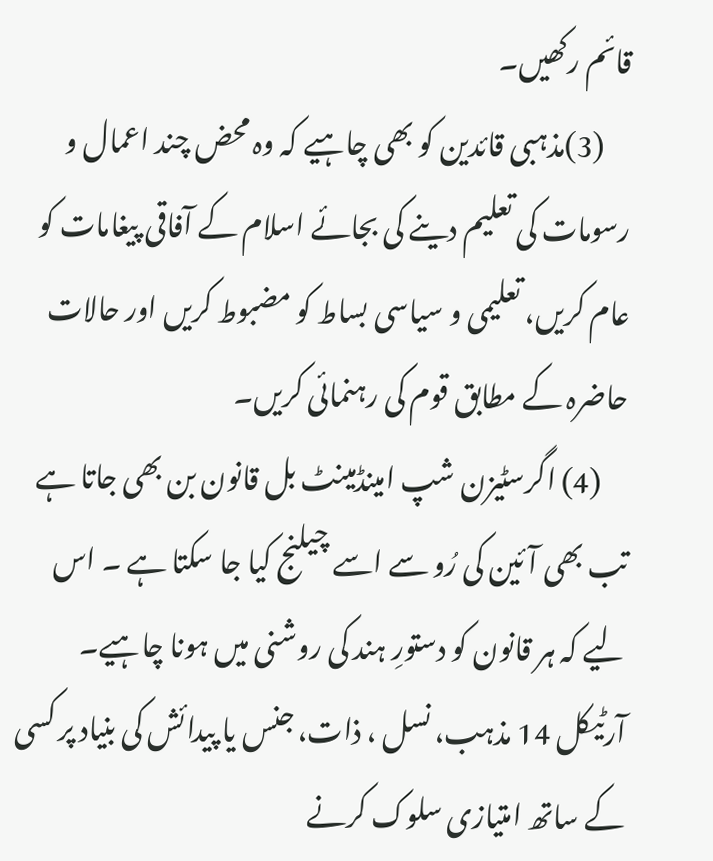قائم رکھیں۔
     (3)مذہبی قائدین کو بھی چاہیے کہ وہ محض چند اعمال و رسومات کی تعلیم دینے کی بجائے اسلام کے آفاقی پیغامات کو عام کریں، تعلیمی و سیاسی بساط کو مضبوط کریں اور حالات حاضرہ کے مطابق قوم کی رہنمائی کریں۔
     (4) اگرسٹیزن شپ امینڈمینٹ بل قانون بن بھی جاتا ہے تب بھی آئین کی رُو سے اسے چیلنج کیا جا سکتا ہے ۔ اس لیے کہ ہر قانون کو دستورِ ہند کی روشنی میں ہونا چاہیے۔ آرٹیکل 14 مذہب، نسل ، ذات، جنس یا پیدائش کی بنیاد پر کسی کے ساتھ امتیازی سلوک کرنے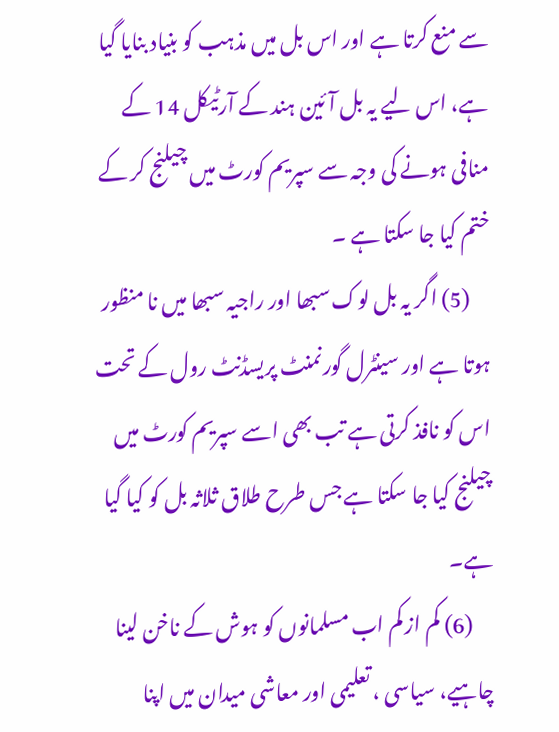سے منع کرتا ہے اور اس بل میں مذہب کو بنیاد بنایا گیا ہے، اس لیے یہ بل آئین ہند کے آرٹیکل 14 کے منافی ہونے کی وجہ سے سپریم کورٹ میں چیلنج کر کے ختم کیا جا سکتا ہے ۔
     (5) اگر یہ بل لوک سبھا اور راجیہ سبھا میں نا منظور ہوتا ہے اور سینٹرل گورنمنٹ پریسڈنٹ رول کے تحت اس کو نافذ کرتی ہے تب بھی اسے سپریم کورٹ میں چیلنج کیا جا سکتا ہے جس طرح طلاق ثلاثہ بل کو کیا گیا ہے۔
     (6) کم از کم اب مسلمانوں کو ہوش کے ناخن لینا چاہیے، سیاسی ، تعلیمی اور معاشی میدان میں اپنا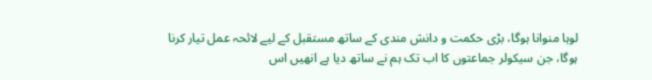لوہا منوانا ہوگا، بڑی حکمت و دانش مندی کے ساتھ مستقبل کے لیے لائحہ عمل تیار کرنا ہوگا، جن سیکولر جماعتوں کا اب تک ہم نے ساتھ دیا ہے انھیں اس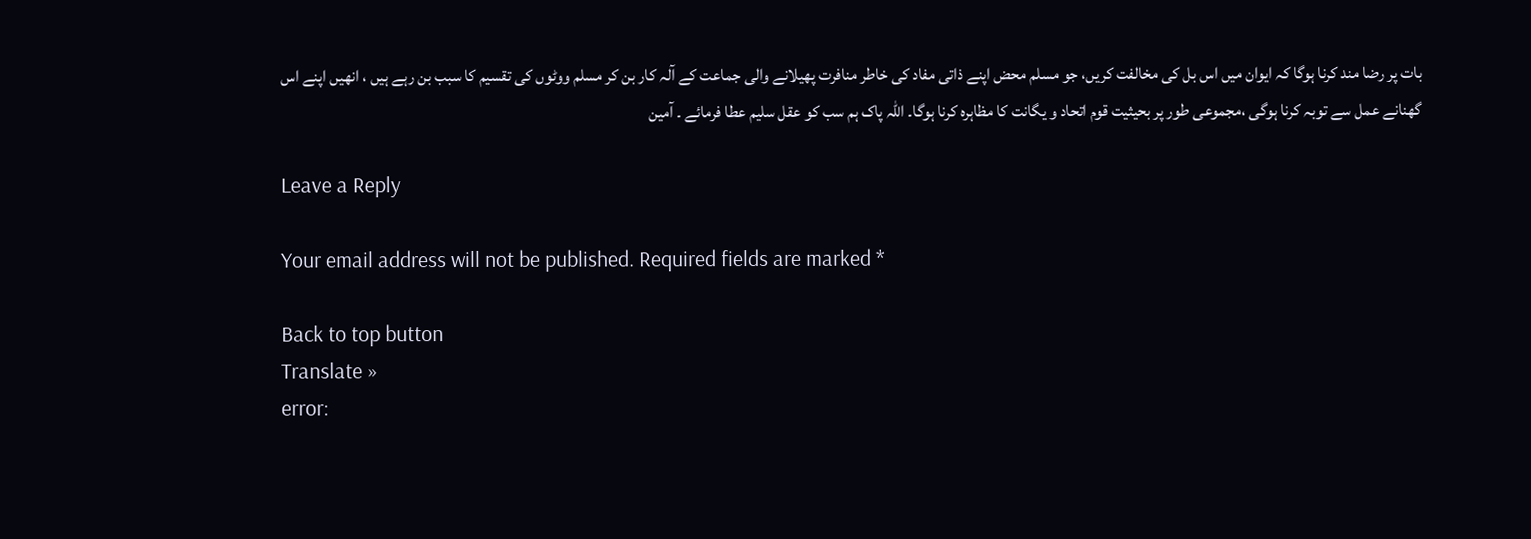بات پر رضا مند کرنا ہوگا کہ ایوان میں اس بل کی مخالفت کریں، جو مسلم محض اپنے ذاتی مفاد کی خاطر منافرت پھیلانے والی جماعت کے آلہ کار بن کر مسلم ووٹوں کی تقسیم کا سبب بن رہے ہیں ، انھیں اپنے اس گھنانے عمل سے توبہ کرنا ہوگی ،مجموعی طور پر بحیثیت قوم اتحاد و یگانت کا مظاہرہ کرنا ہوگا۔ اللہ پاک ہم سب کو عقل سلیم عطا فرمائے ۔ آمین

Leave a Reply

Your email address will not be published. Required fields are marked *

Back to top button
Translate »
error: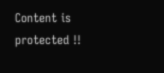Content is protected !!